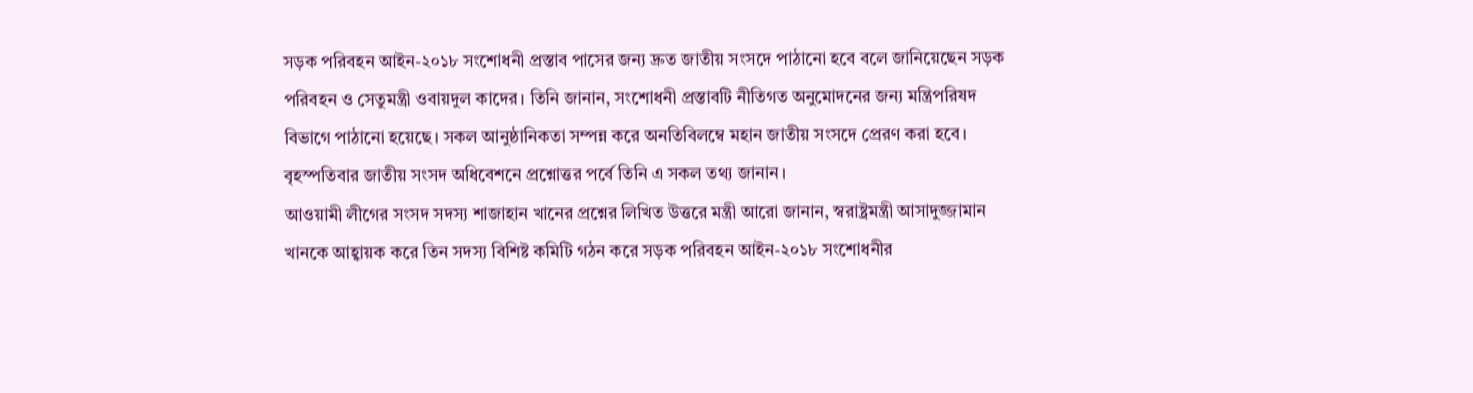সড়ক পরিবহন আইন-২০১৮ সংশোধনী প্রস্তাব পাসের জন্য দ্রুত জাতীয় সংসদে পাঠানো হবে বলে জানিয়েছেন সড়ক পরিবহন ও সেতুমন্ত্রী ওবায়দুল কাদের। তিনি জানান, সংশোধনী প্রস্তাবটি নীতিগত অনুমোদনের জন্য মন্ত্রিপরিষদ বিভাগে পাঠানো হয়েছে। সকল আনুষ্ঠানিকতা সম্পন্ন করে অনতিবিলম্বে মহান জাতীয় সংসদে প্রেরণ করা হবে।
বৃহস্পতিবার জাতীয় সংসদ অধিবেশনে প্রশ্নোত্তর পর্বে তিনি এ সকল তথ্য জানান।
আওয়ামী লীগের সংসদ সদস্য শাজাহান খানের প্রশ্নের লিখিত উত্তরে মন্ত্রী আরো জানান, স্বরাষ্ট্রমন্ত্রী আসাদুজ্জামান খানকে আহ্বায়ক করে তিন সদস্য বিশিষ্ট কমিটি গঠন করে সড়ক পরিবহন আইন-২০১৮ সংশোধনীর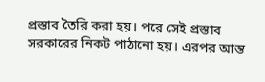প্রস্তাব তৈরি করা হয়। পরে সেই প্রস্তাব সরকারের নিকট পাঠানো হয়। এরপর আন্ত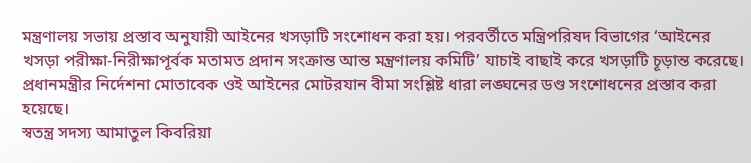মন্ত্রণালয় সভায় প্রস্তাব অনুযায়ী আইনের খসড়াটি সংশোধন করা হয়। পরবর্তীতে মন্ত্রিপরিষদ বিভাগের ‘আইনের খসড়া পরীক্ষা-নিরীক্ষাপূর্বক মতামত প্রদান সংক্রান্ত আন্ত মন্ত্রণালয় কমিটি’ যাচাই বাছাই করে খসড়াটি চূড়ান্ত করেছে। প্রধানমন্ত্রীর নির্দেশনা মোতাবেক ওই আইনের মোটরযান বীমা সংশ্লিষ্ট ধারা লঙ্ঘনের ডণ্ড সংশোধনের প্রস্তাব করা হয়েছে।
স্বতন্ত্র সদস্য আমাতুল কিবরিয়া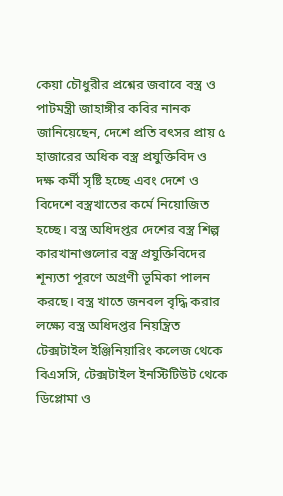কেয়া চৌধুরীর প্রশ্নের জবাবে বস্ত্র ও পাটমন্ত্রী জাহাঙ্গীর কবির নানক জানিয়েছেন, দেশে প্রতি বৎসর প্রায় ৫ হাজারের অধিক বস্ত্র প্রযুক্তিবিদ ও দক্ষ কর্মী সৃষ্টি হচ্ছে এবং দেশে ও বিদেশে বস্ত্রখাতের কর্মে নিয়োজিত হচ্ছে। বস্ত্র অধিদপ্তর দেশের বস্ত্র শিল্প কারখানাগুলোর বস্ত্র প্রযুক্তিবিদের শূন্যতা পূরণে অগ্রণী ভূমিকা পালন করছে। বস্ত্র খাতে জনবল বৃদ্ধি করার লক্ষ্যে বস্ত্র অধিদপ্তর নিয়ন্ত্রিত টেক্সটাইল ইঞ্জিনিয়ারিং কলেজ থেকে বিএসসি, টেক্সটাইল ইনস্টিটিউট থেকে ডিপ্লোমা ও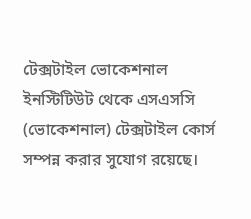টেক্সটাইল ভোকেশনাল ইনস্টিটিউট থেকে এসএসসি (ভোকেশনাল) টেক্সটাইল কোর্স সম্পন্ন করার সুযোগ রয়েছে।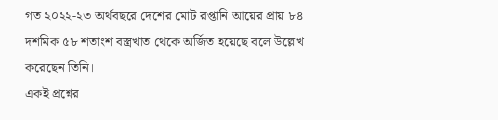গত ২০২২-২৩ অর্থবছরে দেশের মোট রপ্তানি আয়ের প্রায় ৮৪ দশমিক ৫৮ শতাংশ বস্ত্রখাত থেকে অর্জিত হয়েছে বলে উল্লেখ করেছেন তিনি।
একই প্রশ্নের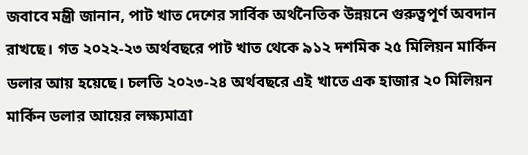জবাবে মন্ত্রী জানান, পাট খাত দেশের সার্বিক অর্থনৈতিক উন্নয়নে গুরুত্বপূর্ণ অবদান রাখছে। গত ২০২২-২৩ অর্থবছরে পাট খাত থেকে ৯১২ দশমিক ২৫ মিলিয়ন মার্কিন ডলার আয় হয়েছে। চলতি ২০২৩-২৪ অর্থবছরে এই খাতে এক হাজার ২০ মিলিয়ন মার্কিন ডলার আয়ের লক্ষ্যমাত্রা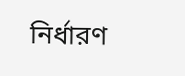নির্ধারণ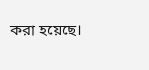করা হয়েছে।